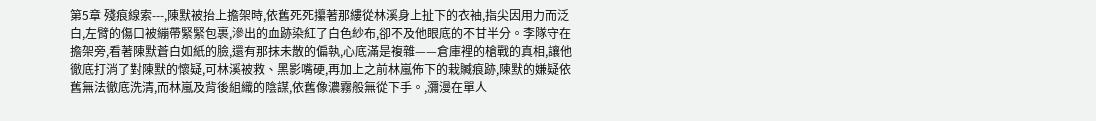第5章 殘痕線索---,陳默被抬上擔架時,依舊死死攥著那縷從林溪身上扯下的衣袖,指尖因用力而泛白,左臂的傷口被繃帶緊緊包裹,滲出的血跡染紅了白色紗布,卻不及他眼底的不甘半分。李隊守在擔架旁,看著陳默蒼白如紙的臉,還有那抹未散的偏執,心底滿是複雜——倉庫裡的槍戰的真相,讓他徹底打消了對陳默的懷疑,可林溪被救、黑影嘴硬,再加上之前林嵐佈下的栽贓痕跡,陳默的嫌疑依舊無法徹底洗清,而林嵐及背後組織的陰謀,依舊像濃霧般無從下手。,瀰漫在單人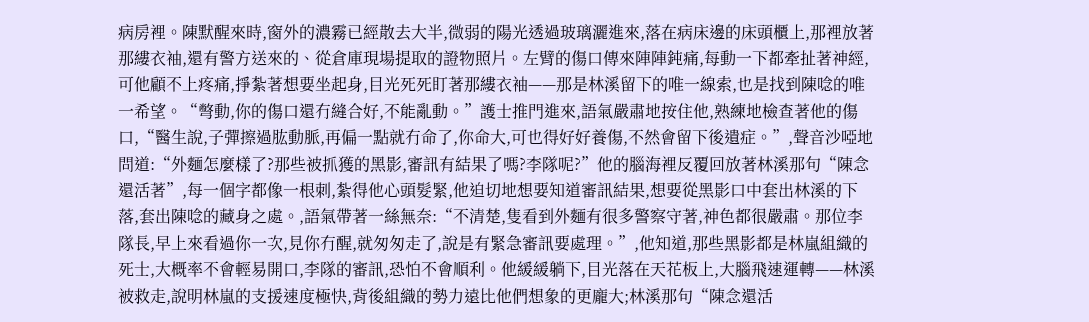病房裡。陳默醒來時,窗外的濃霧已經散去大半,微弱的陽光透過玻璃灑進來,落在病床邊的床頭櫃上,那裡放著那縷衣袖,還有警方送來的、從倉庫現場提取的證物照片。左臂的傷口傳來陣陣鈍痛,每動一下都牽扯著神經,可他顧不上疼痛,掙紮著想要坐起身,目光死死盯著那縷衣袖——那是林溪留下的唯一線索,也是找到陳唸的唯一希望。“彆動,你的傷口還冇縫合好,不能亂動。”護士推門進來,語氣嚴肅地按住他,熟練地檢查著他的傷口,“醫生說,子彈擦過肱動脈,再偏一點就冇命了,你命大,可也得好好養傷,不然會留下後遺症。”,聲音沙啞地問道:“外麵怎麼樣了?那些被抓獲的黑影,審訊有結果了嗎?李隊呢?”他的腦海裡反覆回放著林溪那句“陳念還活著”,每一個字都像一根刺,紮得他心頭髮緊,他迫切地想要知道審訊結果,想要從黑影口中套出林溪的下落,套出陳唸的藏身之處。,語氣帶著一絲無奈:“不清楚,隻看到外麵有很多警察守著,神色都很嚴肅。那位李隊長,早上來看過你一次,見你冇醒,就匆匆走了,說是有緊急審訊要處理。”,他知道,那些黑影都是林嵐組織的死士,大概率不會輕易開口,李隊的審訊,恐怕不會順利。他緩緩躺下,目光落在天花板上,大腦飛速運轉——林溪被救走,說明林嵐的支援速度極快,背後組織的勢力遠比他們想象的更龐大;林溪那句“陳念還活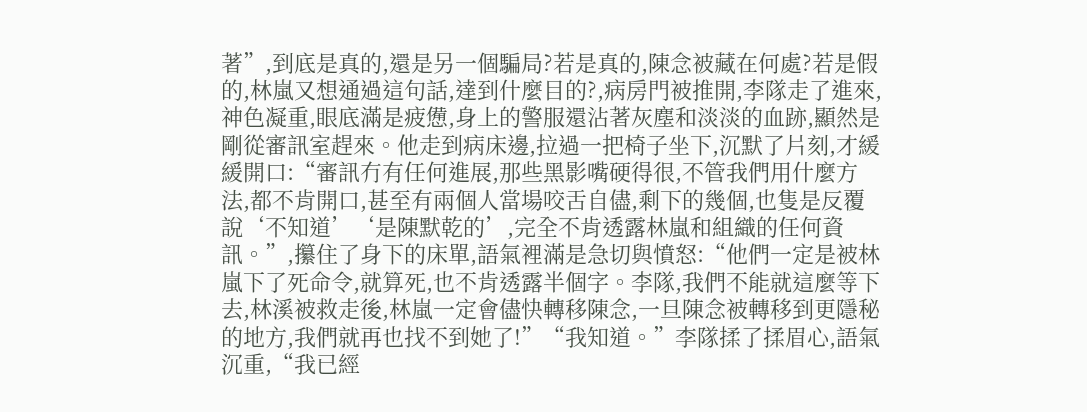著”,到底是真的,還是另一個騙局?若是真的,陳念被藏在何處?若是假的,林嵐又想通過這句話,達到什麼目的?,病房門被推開,李隊走了進來,神色凝重,眼底滿是疲憊,身上的警服還沾著灰塵和淡淡的血跡,顯然是剛從審訊室趕來。他走到病床邊,拉過一把椅子坐下,沉默了片刻,才緩緩開口:“審訊冇有任何進展,那些黑影嘴硬得很,不管我們用什麼方法,都不肯開口,甚至有兩個人當場咬舌自儘,剩下的幾個,也隻是反覆說‘不知道’‘是陳默乾的’,完全不肯透露林嵐和組織的任何資訊。”,攥住了身下的床單,語氣裡滿是急切與憤怒:“他們一定是被林嵐下了死命令,就算死,也不肯透露半個字。李隊,我們不能就這麼等下去,林溪被救走後,林嵐一定會儘快轉移陳念,一旦陳念被轉移到更隱秘的地方,我們就再也找不到她了!”“我知道。”李隊揉了揉眉心,語氣沉重,“我已經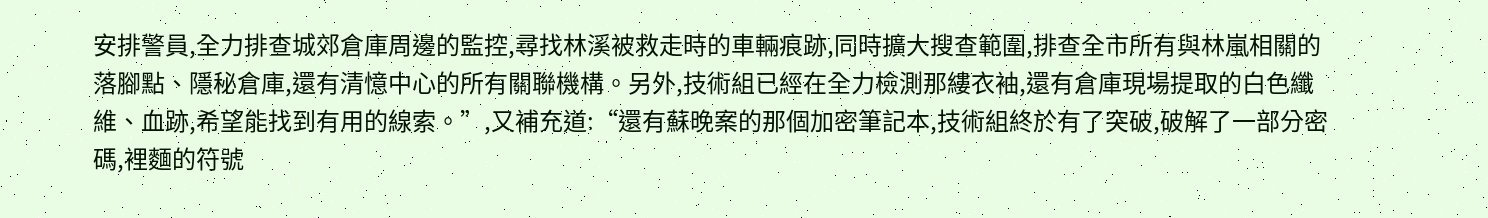安排警員,全力排查城郊倉庫周邊的監控,尋找林溪被救走時的車輛痕跡,同時擴大搜查範圍,排查全市所有與林嵐相關的落腳點、隱秘倉庫,還有清憶中心的所有關聯機構。另外,技術組已經在全力檢測那縷衣袖,還有倉庫現場提取的白色纖維、血跡,希望能找到有用的線索。”,又補充道:“還有蘇晚案的那個加密筆記本,技術組終於有了突破,破解了一部分密碼,裡麵的符號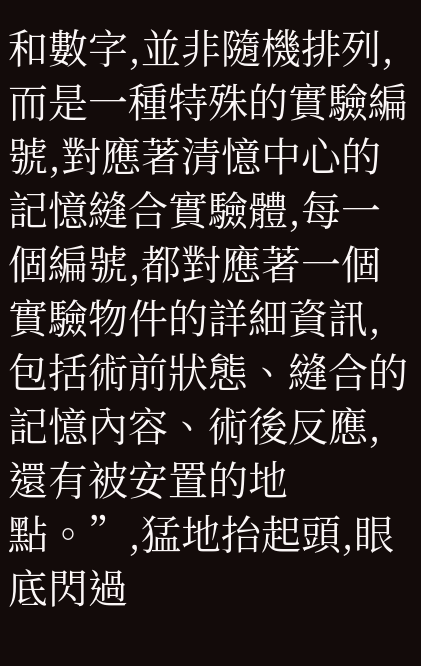和數字,並非隨機排列,而是一種特殊的實驗編號,對應著清憶中心的記憶縫合實驗體,每一個編號,都對應著一個實驗物件的詳細資訊,包括術前狀態、縫合的記憶內容、術後反應,還有被安置的地點。”,猛地抬起頭,眼底閃過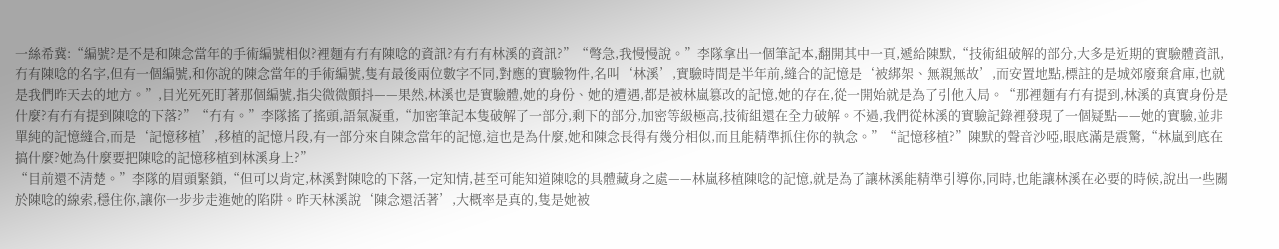一絲希冀:“編號?是不是和陳念當年的手術編號相似?裡麵有冇有陳唸的資訊?有冇有林溪的資訊?”“彆急,我慢慢說。”李隊拿出一個筆記本,翻開其中一頁,遞給陳默,“技術組破解的部分,大多是近期的實驗體資訊,冇有陳唸的名字,但有一個編號,和你說的陳念當年的手術編號,隻有最後兩位數字不同,對應的實驗物件,名叫‘林溪’,實驗時間是半年前,縫合的記憶是‘被綁架、無親無故’,而安置地點,標註的是城郊廢棄倉庫,也就是我們昨天去的地方。”,目光死死盯著那個編號,指尖微微顫抖——果然,林溪也是實驗體,她的身份、她的遭遇,都是被林嵐篡改的記憶,她的存在,從一開始就是為了引他入局。“那裡麵有冇有提到,林溪的真實身份是什麼?有冇有提到陳唸的下落?”“冇有。”李隊搖了搖頭,語氣凝重,“加密筆記本隻破解了一部分,剩下的部分,加密等級極高,技術組還在全力破解。不過,我們從林溪的實驗記錄裡發現了一個疑點——她的實驗,並非單純的記憶縫合,而是‘記憶移植’,移植的記憶片段,有一部分來自陳念當年的記憶,這也是為什麼,她和陳念長得有幾分相似,而且能精準抓住你的執念。”“記憶移植?”陳默的聲音沙啞,眼底滿是震驚,“林嵐到底在搞什麼?她為什麼要把陳唸的記憶移植到林溪身上?”
“目前還不清楚。”李隊的眉頭緊鎖,“但可以肯定,林溪對陳唸的下落,一定知情,甚至可能知道陳唸的具體藏身之處——林嵐移植陳唸的記憶,就是為了讓林溪能精準引導你,同時,也能讓林溪在必要的時候,說出一些關於陳唸的線索,穩住你,讓你一步步走進她的陷阱。昨天林溪說‘陳念還活著’,大概率是真的,隻是她被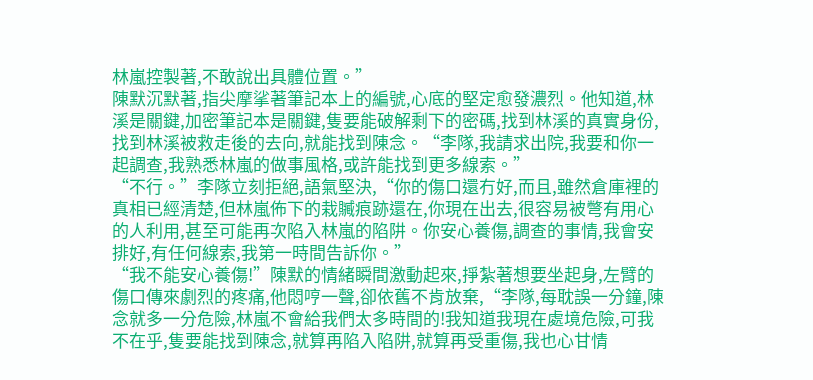林嵐控製著,不敢說出具體位置。”
陳默沉默著,指尖摩挲著筆記本上的編號,心底的堅定愈發濃烈。他知道,林溪是關鍵,加密筆記本是關鍵,隻要能破解剩下的密碼,找到林溪的真實身份,找到林溪被救走後的去向,就能找到陳念。“李隊,我請求出院,我要和你一起調查,我熟悉林嵐的做事風格,或許能找到更多線索。”
“不行。”李隊立刻拒絕,語氣堅決,“你的傷口還冇好,而且,雖然倉庫裡的真相已經清楚,但林嵐佈下的栽贓痕跡還在,你現在出去,很容易被彆有用心的人利用,甚至可能再次陷入林嵐的陷阱。你安心養傷,調查的事情,我會安排好,有任何線索,我第一時間告訴你。”
“我不能安心養傷!”陳默的情緒瞬間激動起來,掙紮著想要坐起身,左臂的傷口傳來劇烈的疼痛,他悶哼一聲,卻依舊不肯放棄,“李隊,每耽誤一分鐘,陳念就多一分危險,林嵐不會給我們太多時間的!我知道我現在處境危險,可我不在乎,隻要能找到陳念,就算再陷入陷阱,就算再受重傷,我也心甘情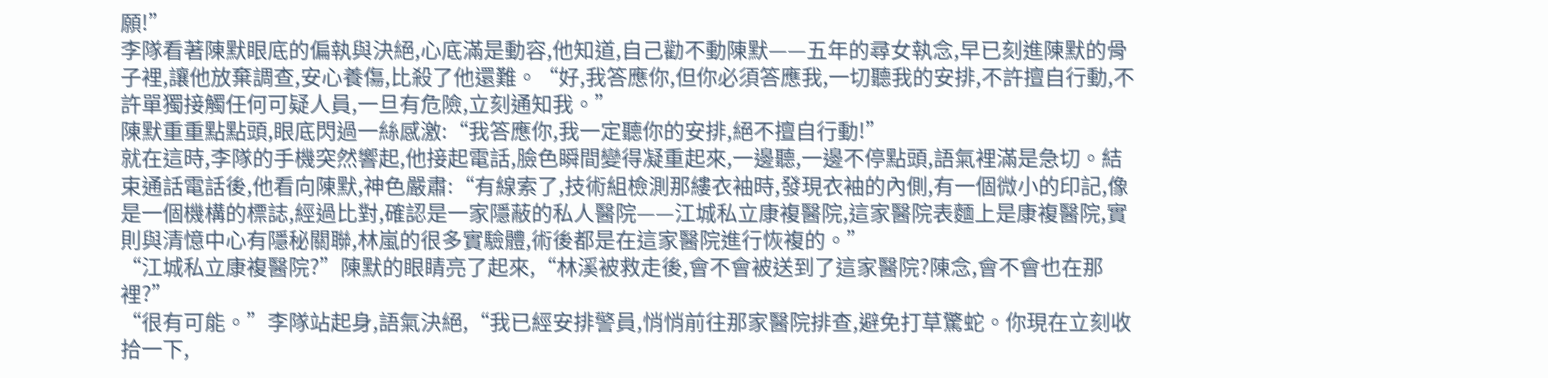願!”
李隊看著陳默眼底的偏執與決絕,心底滿是動容,他知道,自己勸不動陳默——五年的尋女執念,早已刻進陳默的骨子裡,讓他放棄調查,安心養傷,比殺了他還難。“好,我答應你,但你必須答應我,一切聽我的安排,不許擅自行動,不許單獨接觸任何可疑人員,一旦有危險,立刻通知我。”
陳默重重點點頭,眼底閃過一絲感激:“我答應你,我一定聽你的安排,絕不擅自行動!”
就在這時,李隊的手機突然響起,他接起電話,臉色瞬間變得凝重起來,一邊聽,一邊不停點頭,語氣裡滿是急切。結束通話電話後,他看向陳默,神色嚴肅:“有線索了,技術組檢測那縷衣袖時,發現衣袖的內側,有一個微小的印記,像是一個機構的標誌,經過比對,確認是一家隱蔽的私人醫院——江城私立康複醫院,這家醫院表麵上是康複醫院,實則與清憶中心有隱秘關聯,林嵐的很多實驗體,術後都是在這家醫院進行恢複的。”
“江城私立康複醫院?”陳默的眼睛亮了起來,“林溪被救走後,會不會被送到了這家醫院?陳念,會不會也在那裡?”
“很有可能。”李隊站起身,語氣決絕,“我已經安排警員,悄悄前往那家醫院排查,避免打草驚蛇。你現在立刻收拾一下,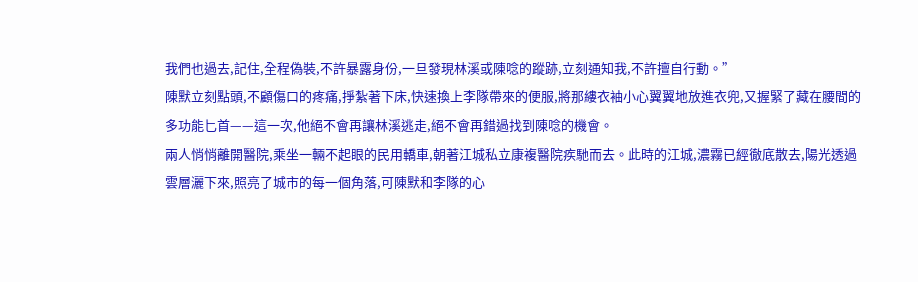我們也過去,記住,全程偽裝,不許暴露身份,一旦發現林溪或陳唸的蹤跡,立刻通知我,不許擅自行動。”
陳默立刻點頭,不顧傷口的疼痛,掙紮著下床,快速換上李隊帶來的便服,將那縷衣袖小心翼翼地放進衣兜,又握緊了藏在腰間的多功能匕首——這一次,他絕不會再讓林溪逃走,絕不會再錯過找到陳唸的機會。
兩人悄悄離開醫院,乘坐一輛不起眼的民用轎車,朝著江城私立康複醫院疾馳而去。此時的江城,濃霧已經徹底散去,陽光透過雲層灑下來,照亮了城市的每一個角落,可陳默和李隊的心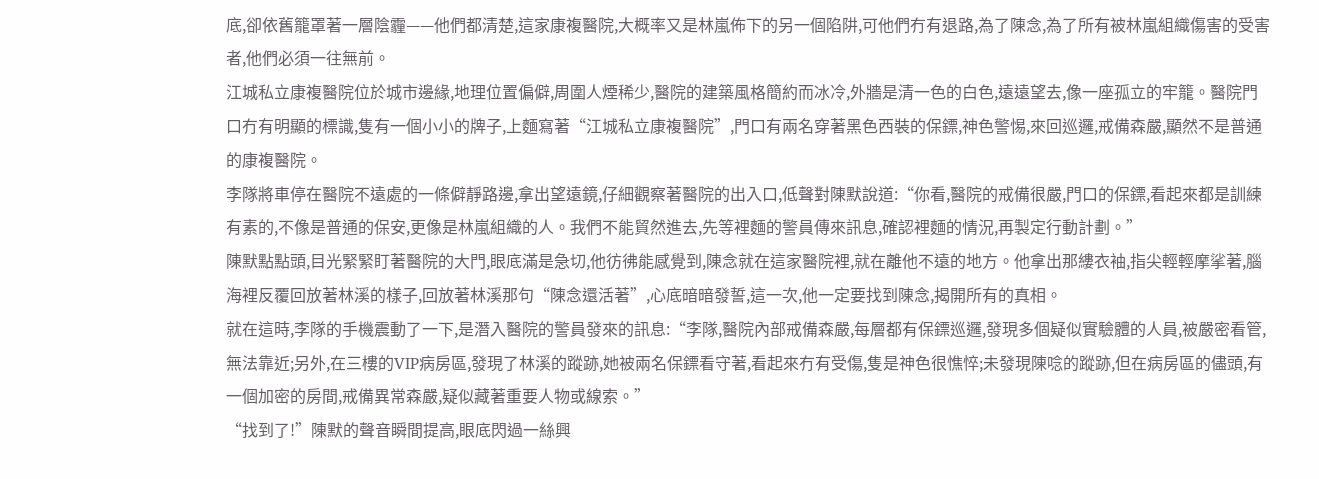底,卻依舊籠罩著一層陰霾——他們都清楚,這家康複醫院,大概率又是林嵐佈下的另一個陷阱,可他們冇有退路,為了陳念,為了所有被林嵐組織傷害的受害者,他們必須一往無前。
江城私立康複醫院位於城市邊緣,地理位置偏僻,周圍人煙稀少,醫院的建築風格簡約而冰冷,外牆是清一色的白色,遠遠望去,像一座孤立的牢籠。醫院門口冇有明顯的標識,隻有一個小小的牌子,上麵寫著“江城私立康複醫院”,門口有兩名穿著黑色西裝的保鏢,神色警惕,來回巡邏,戒備森嚴,顯然不是普通的康複醫院。
李隊將車停在醫院不遠處的一條僻靜路邊,拿出望遠鏡,仔細觀察著醫院的出入口,低聲對陳默說道:“你看,醫院的戒備很嚴,門口的保鏢,看起來都是訓練有素的,不像是普通的保安,更像是林嵐組織的人。我們不能貿然進去,先等裡麵的警員傳來訊息,確認裡麵的情況,再製定行動計劃。”
陳默點點頭,目光緊緊盯著醫院的大門,眼底滿是急切,他彷彿能感覺到,陳念就在這家醫院裡,就在離他不遠的地方。他拿出那縷衣袖,指尖輕輕摩挲著,腦海裡反覆回放著林溪的樣子,回放著林溪那句“陳念還活著”,心底暗暗發誓,這一次,他一定要找到陳念,揭開所有的真相。
就在這時,李隊的手機震動了一下,是潛入醫院的警員發來的訊息:“李隊,醫院內部戒備森嚴,每層都有保鏢巡邏,發現多個疑似實驗體的人員,被嚴密看管,無法靠近;另外,在三樓的VIP病房區,發現了林溪的蹤跡,她被兩名保鏢看守著,看起來冇有受傷,隻是神色很憔悴;未發現陳唸的蹤跡,但在病房區的儘頭,有一個加密的房間,戒備異常森嚴,疑似藏著重要人物或線索。”
“找到了!”陳默的聲音瞬間提高,眼底閃過一絲興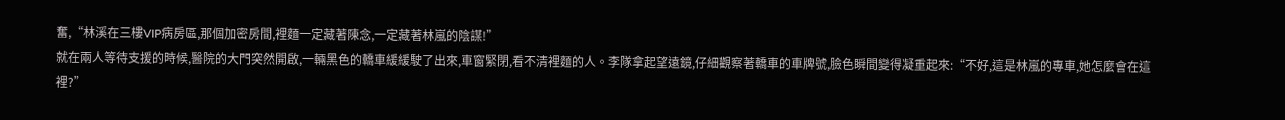奮,“林溪在三樓VIP病房區,那個加密房間,裡麵一定藏著陳念,一定藏著林嵐的陰謀!”
就在兩人等待支援的時候,醫院的大門突然開啟,一輛黑色的轎車緩緩駛了出來,車窗緊閉,看不清裡麵的人。李隊拿起望遠鏡,仔細觀察著轎車的車牌號,臉色瞬間變得凝重起來:“不好,這是林嵐的專車,她怎麼會在這裡?”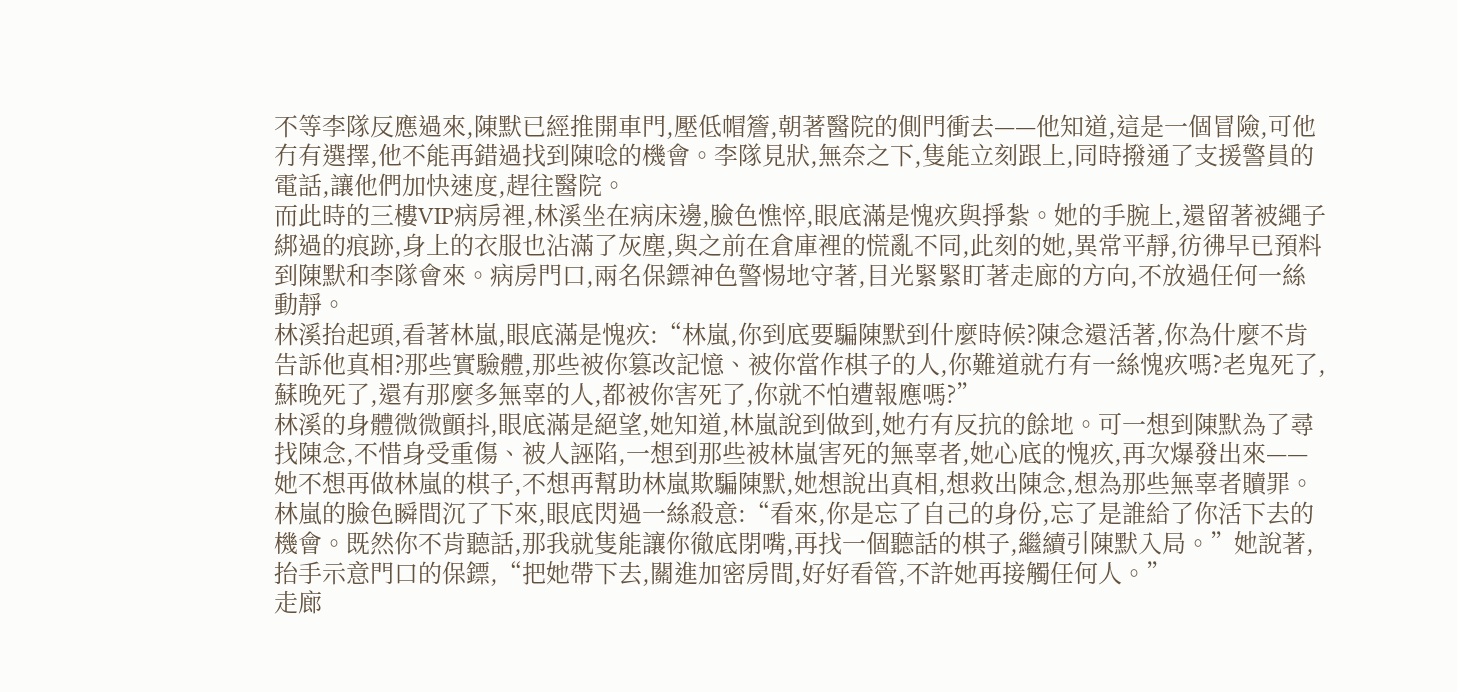不等李隊反應過來,陳默已經推開車門,壓低帽簷,朝著醫院的側門衝去——他知道,這是一個冒險,可他冇有選擇,他不能再錯過找到陳唸的機會。李隊見狀,無奈之下,隻能立刻跟上,同時撥通了支援警員的電話,讓他們加快速度,趕往醫院。
而此時的三樓VIP病房裡,林溪坐在病床邊,臉色憔悴,眼底滿是愧疚與掙紮。她的手腕上,還留著被繩子綁過的痕跡,身上的衣服也沾滿了灰塵,與之前在倉庫裡的慌亂不同,此刻的她,異常平靜,彷彿早已預料到陳默和李隊會來。病房門口,兩名保鏢神色警惕地守著,目光緊緊盯著走廊的方向,不放過任何一絲動靜。
林溪抬起頭,看著林嵐,眼底滿是愧疚:“林嵐,你到底要騙陳默到什麼時候?陳念還活著,你為什麼不肯告訴他真相?那些實驗體,那些被你篡改記憶、被你當作棋子的人,你難道就冇有一絲愧疚嗎?老鬼死了,蘇晚死了,還有那麼多無辜的人,都被你害死了,你就不怕遭報應嗎?”
林溪的身體微微顫抖,眼底滿是絕望,她知道,林嵐說到做到,她冇有反抗的餘地。可一想到陳默為了尋找陳念,不惜身受重傷、被人誣陷,一想到那些被林嵐害死的無辜者,她心底的愧疚,再次爆發出來——她不想再做林嵐的棋子,不想再幫助林嵐欺騙陳默,她想說出真相,想救出陳念,想為那些無辜者贖罪。
林嵐的臉色瞬間沉了下來,眼底閃過一絲殺意:“看來,你是忘了自己的身份,忘了是誰給了你活下去的機會。既然你不肯聽話,那我就隻能讓你徹底閉嘴,再找一個聽話的棋子,繼續引陳默入局。”她說著,抬手示意門口的保鏢,“把她帶下去,關進加密房間,好好看管,不許她再接觸任何人。”
走廊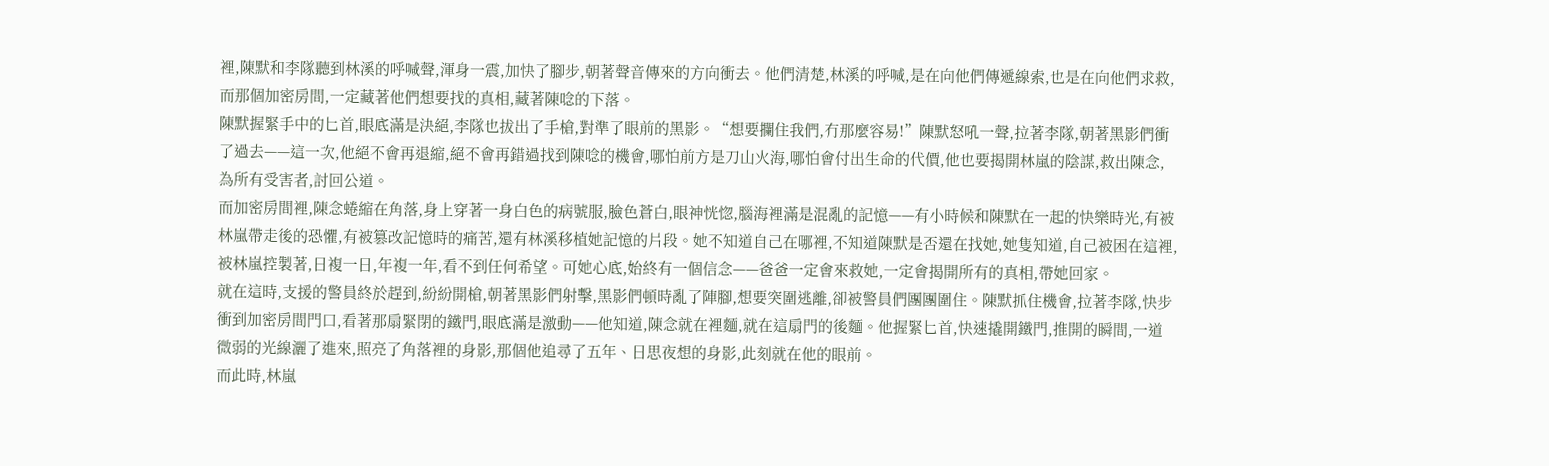裡,陳默和李隊聽到林溪的呼喊聲,渾身一震,加快了腳步,朝著聲音傳來的方向衝去。他們清楚,林溪的呼喊,是在向他們傳遞線索,也是在向他們求救,而那個加密房間,一定藏著他們想要找的真相,藏著陳唸的下落。
陳默握緊手中的匕首,眼底滿是決絕,李隊也拔出了手槍,對準了眼前的黑影。“想要攔住我們,冇那麼容易!”陳默怒吼一聲,拉著李隊,朝著黑影們衝了過去——這一次,他絕不會再退縮,絕不會再錯過找到陳唸的機會,哪怕前方是刀山火海,哪怕會付出生命的代價,他也要揭開林嵐的陰謀,救出陳念,為所有受害者,討回公道。
而加密房間裡,陳念蜷縮在角落,身上穿著一身白色的病號服,臉色蒼白,眼神恍惚,腦海裡滿是混亂的記憶——有小時候和陳默在一起的快樂時光,有被林嵐帶走後的恐懼,有被篡改記憶時的痛苦,還有林溪移植她記憶的片段。她不知道自己在哪裡,不知道陳默是否還在找她,她隻知道,自己被困在這裡,被林嵐控製著,日複一日,年複一年,看不到任何希望。可她心底,始終有一個信念——爸爸一定會來救她,一定會揭開所有的真相,帶她回家。
就在這時,支援的警員終於趕到,紛紛開槍,朝著黑影們射擊,黑影們頓時亂了陣腳,想要突圍逃離,卻被警員們團團圍住。陳默抓住機會,拉著李隊,快步衝到加密房間門口,看著那扇緊閉的鐵門,眼底滿是激動——他知道,陳念就在裡麵,就在這扇門的後麵。他握緊匕首,快速撬開鐵門,推開的瞬間,一道微弱的光線灑了進來,照亮了角落裡的身影,那個他追尋了五年、日思夜想的身影,此刻就在他的眼前。
而此時,林嵐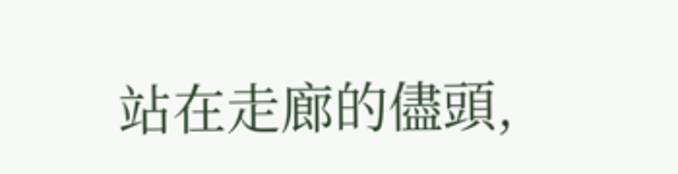站在走廊的儘頭,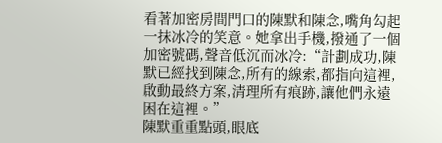看著加密房間門口的陳默和陳念,嘴角勾起一抹冰冷的笑意。她拿出手機,撥通了一個加密號碼,聲音低沉而冰冷:“計劃成功,陳默已經找到陳念,所有的線索,都指向這裡,啟動最終方案,清理所有痕跡,讓他們永遠困在這裡。”
陳默重重點頭,眼底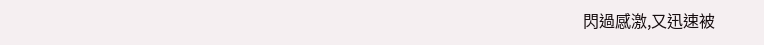閃過感激,又迅速被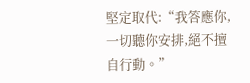堅定取代:“我答應你,一切聽你安排,絕不擅自行動。”